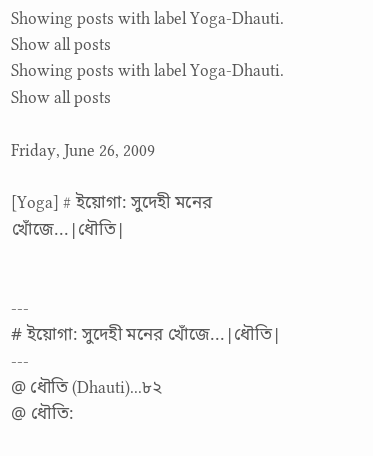Showing posts with label Yoga-Dhauti. Show all posts
Showing posts with label Yoga-Dhauti. Show all posts

Friday, June 26, 2009

[Yoga] # ইয়োগা: সুদেহী মনের খোঁজে...|ধৌতি|


---
# ইয়োগা: সুদেহী মনের খোঁজে...|ধৌতি|
---
@ ধৌতি (Dhauti)...৮২
@ ধৌতি: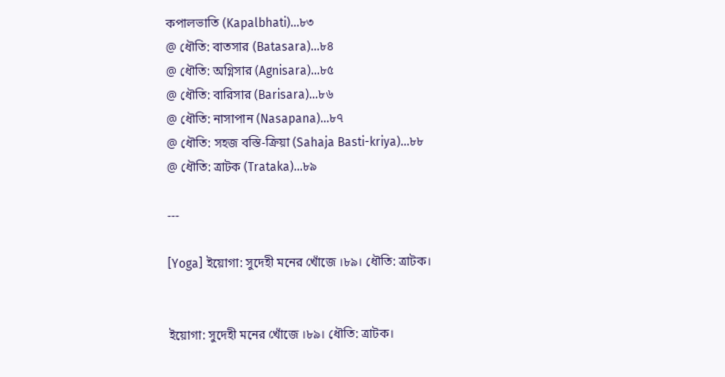কপালভাতি (Kapalbhati)...৮৩
@ ধৌতি: বাতসার (Batasara)...৮৪
@ ধৌতি: অগ্নিসার (Agnisara)...৮৫
@ ধৌতি: বারিসার (Barisara)...৮৬
@ ধৌতি: নাসাপান (Nasapana)...৮৭
@ ধৌতি: সহজ বস্তি-ক্রিয়া (Sahaja Basti-kriya)...৮৮
@ ধৌতি: ত্রাটক (Trataka)...৮৯

---

[Yoga] ইয়োগা: সুদেহী মনের খোঁজে ।৮৯। ধৌতি: ত্রাটক।


ইয়োগা: সুদেহী মনের খোঁজে ।৮৯। ধৌতি: ত্রাটক।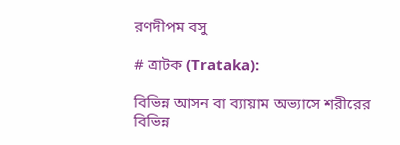রণদীপম বসু

# ত্রাটক (Trataka):

বিভিন্ন আসন বা ব্যায়াম অভ্যাসে শরীরের বিভিন্ন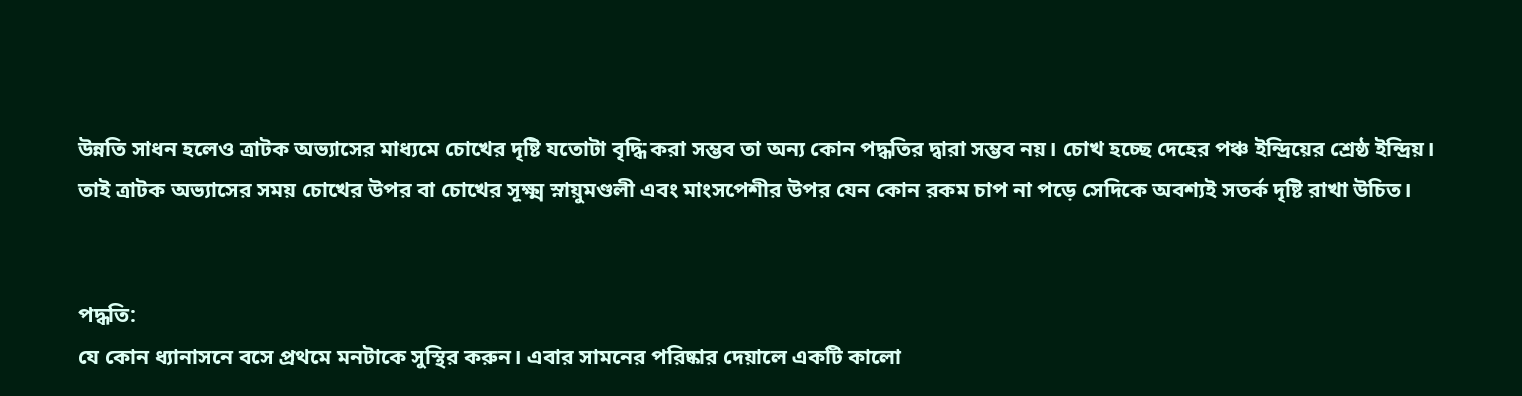উন্নতি সাধন হলেও ত্রাটক অভ্যাসের মাধ্যমে চোখের দৃষ্টি যতোটা বৃদ্ধি করা সম্ভব তা অন্য কোন পদ্ধতির দ্বারা সম্ভব নয়। চোখ হচ্ছে দেহের পঞ্চ ইন্দ্রিয়ের শ্রেষ্ঠ ইন্দ্রিয়। তাই ত্রাটক অভ্যাসের সময় চোখের উপর বা চোখের সূক্ষ্ম স্নায়ুমণ্ডলী এবং মাংসপেশীর উপর যেন কোন রকম চাপ না পড়ে সেদিকে অবশ্যই সতর্ক দৃষ্টি রাখা উচিত।


পদ্ধতি:
যে কোন ধ্যানাসনে বসে প্রথমে মনটাকে সুস্থির করুন। এবার সামনের পরিষ্কার দেয়ালে একটি কালো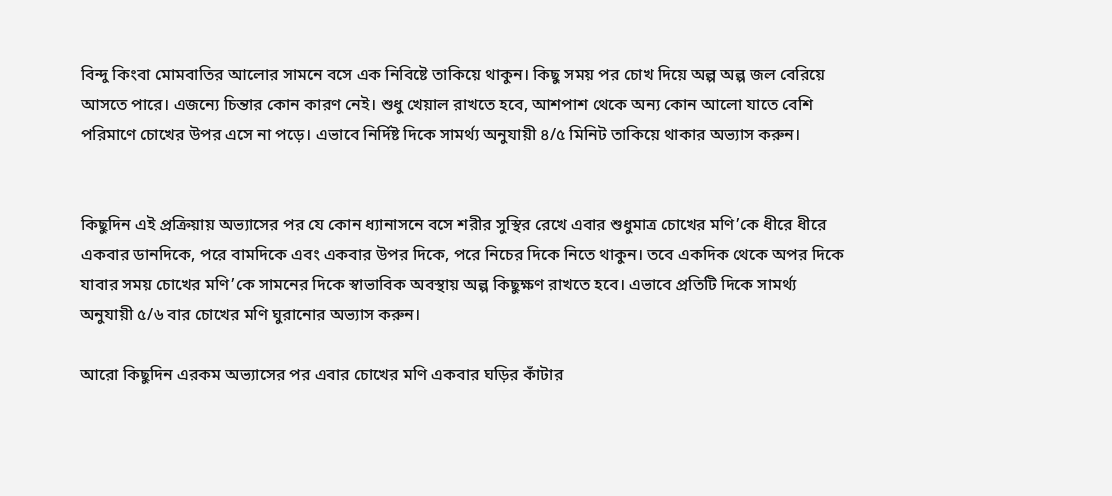বিন্দু কিংবা মোমবাতির আলোর সামনে বসে এক নিবিষ্টে তাকিয়ে থাকুন। কিছু সময় পর চোখ দিয়ে অল্প অল্প জল বেরিয়ে আসতে পারে। এজন্যে চিন্তার কোন কারণ নেই। শুধু খেয়াল রাখতে হবে, আশপাশ থেকে অন্য কোন আলো যাতে বেশি পরিমাণে চোখের উপর এসে না পড়ে। এভাবে নির্দিষ্ট দিকে সামর্থ্য অনুযায়ী ৪/৫ মিনিট তাকিয়ে থাকার অভ্যাস করুন।


কিছুদিন এই প্রক্রিয়ায় অভ্যাসের পর যে কোন ধ্যানাসনে বসে শরীর সুস্থির রেখে এবার শুধুমাত্র চোখের মণি’কে ধীরে ধীরে একবার ডানদিকে, পরে বামদিকে এবং একবার উপর দিকে, পরে নিচের দিকে নিতে থাকুন। তবে একদিক থেকে অপর দিকে যাবার সময় চোখের মণি’কে সামনের দিকে স্বাভাবিক অবস্থায় অল্প কিছুক্ষণ রাখতে হবে। এভাবে প্রতিটি দিকে সামর্থ্য অনুযায়ী ৫/৬ বার চোখের মণি ঘুরানোর অভ্যাস করুন।

আরো কিছুদিন এরকম অভ্যাসের পর এবার চোখের মণি একবার ঘড়ির কাঁটার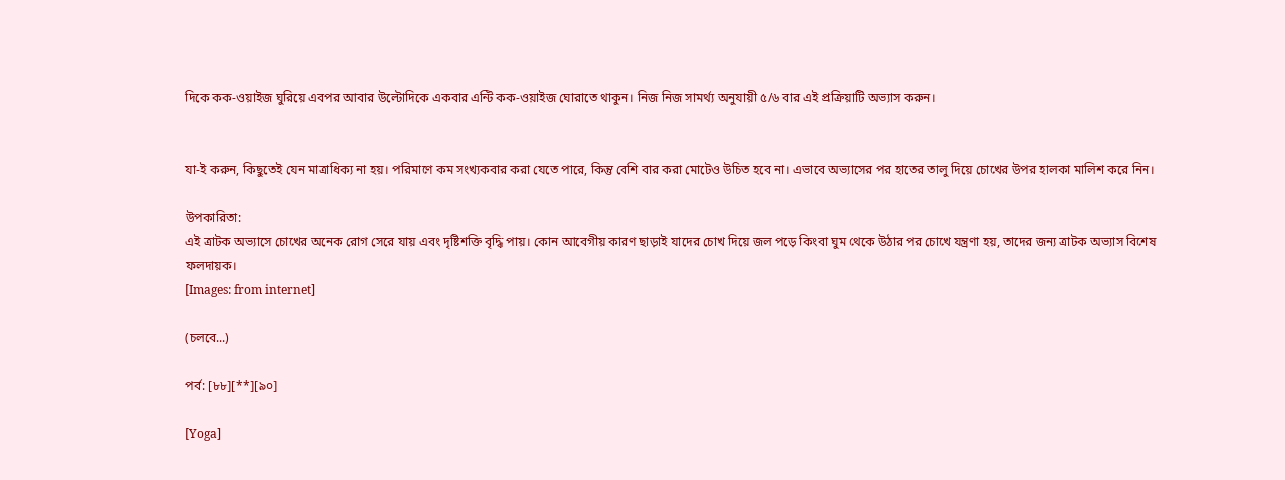দিকে কক-ওয়াইজ ঘুরিয়ে এবপর আবার উল্টোদিকে একবার এন্টি কক-ওয়াইজ ঘোরাতে থাকুন। নিজ নিজ সামর্থ্য অনুযায়ী ৫/৬ বার এই প্রক্রিয়াটি অভ্যাস করুন।


যা-ই করুন, কিছুতেই যেন মাত্রাধিক্য না হয়। পরিমাণে কম সংখ্যকবার করা যেতে পারে, কিন্তু বেশি বার করা মোটেও উচিত হবে না। এভাবে অভ্যাসের পর হাতের তালু দিয়ে চোখের উপর হালকা মালিশ করে নিন।

উপকারিতা:
এই ত্রাটক অভ্যাসে চোখের অনেক রোগ সেরে যায় এবং দৃষ্টিশক্তি বৃদ্ধি পায়। কোন আবেগীয় কারণ ছাড়াই যাদের চোখ দিয়ে জল পড়ে কিংবা ঘুম থেকে উঠার পর চোখে যন্ত্রণা হয়, তাদের জন্য ত্রাটক অভ্যাস বিশেষ ফলদায়ক।
[Images: from internet]

(চলবে...)

পর্ব: [৮৮][**][৯০]

[Yoga]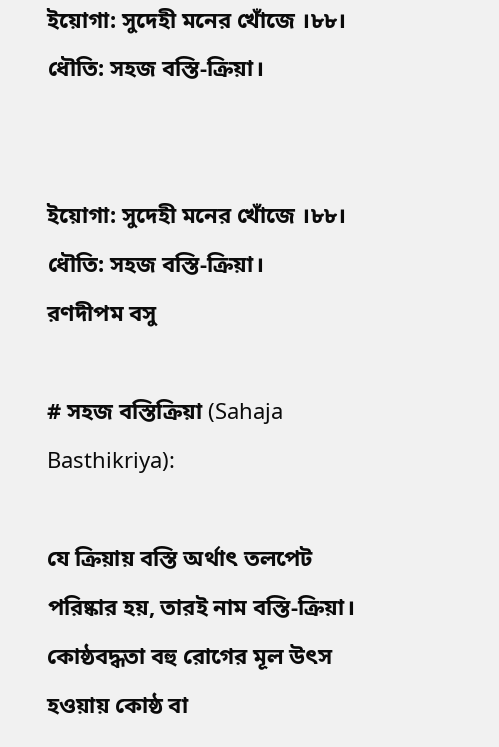ইয়োগা: সুদেহী মনের খোঁজে ।৮৮। ধৌতি: সহজ বস্তি-ক্রিয়া।


ইয়োগা: সুদেহী মনের খোঁজে ।৮৮। ধৌতি: সহজ বস্তি-ক্রিয়া।
রণদীপম বসু

# সহজ বস্তিক্রিয়া (Sahaja Basthikriya):

যে ক্রিয়ায় বস্তি অর্থাৎ তলপেট পরিষ্কার হয়, তারই নাম বস্তি-ক্রিয়া। কোষ্ঠবদ্ধতা বহু রোগের মূল উৎস হওয়ায় কোষ্ঠ বা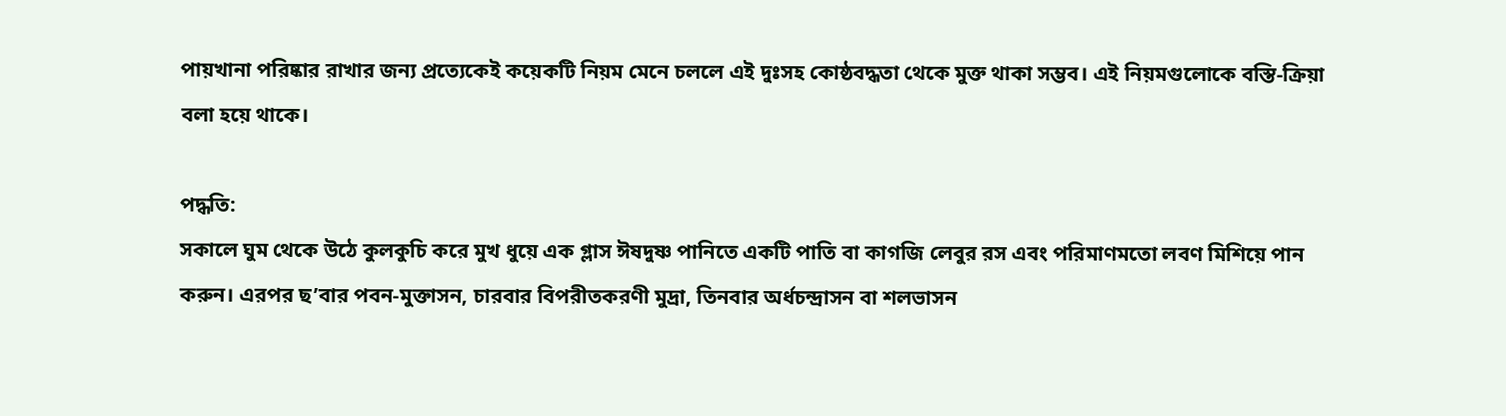পায়খানা পরিষ্কার রাখার জন্য প্রত্যেকেই কয়েকটি নিয়ম মেনে চললে এই দুঃসহ কোষ্ঠবদ্ধতা থেকে মুক্ত থাকা সম্ভব। এই নিয়মগুলোকে বস্তি-ক্রিয়া বলা হয়ে থাকে।

পদ্ধতি:
সকালে ঘুম থেকে উঠে কুলকুচি করে মুখ ধুয়ে এক গ্লাস ঈষদুষ্ণ পানিতে একটি পাতি বা কাগজি লেবুর রস এবং পরিমাণমতো লবণ মিশিয়ে পান করুন। এরপর ছ’বার পবন-মুক্তাসন, চারবার বিপরীতকরণী মুদ্রা, তিনবার অর্ধচন্দ্রাসন বা শলভাসন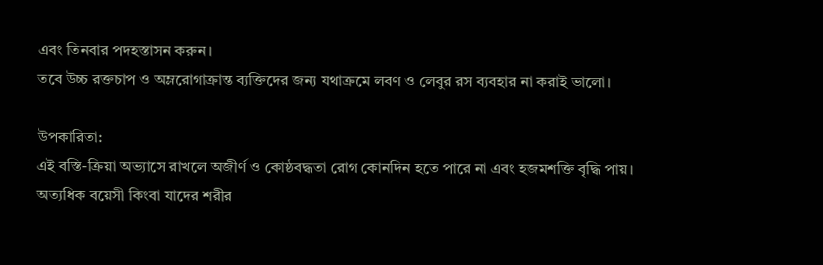এবং তিনবার পদহস্তাসন করুন।
তবে উচ্চ রক্তচাপ ও অম্লরোগাক্রান্ত ব্যক্তিদের জন্য যথাক্রমে লবণ ও লেবুর রস ব্যবহার না করাই ভালো।

উপকারিতা:
এই বস্তি-ক্রিয়া অভ্যাসে রাখলে অজীর্ণ ও কোষ্ঠবদ্ধতা রোগ কোনদিন হতে পারে না এবং হজমশক্তি বৃদ্ধি পায়।
অত্যধিক বয়েসী কিংবা যাদের শরীর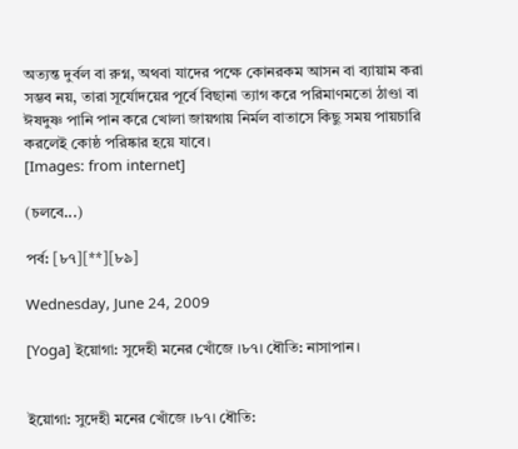অত্যন্ত দুর্বল বা রুগ্ন, অথবা যাদের পক্ষে কোনরকম আসন বা ব্যায়াম করা সম্ভব নয়, তারা সূর্যোদয়ের পূর্বে বিছানা ত্যাগ করে পরিমাণমতো ঠাণ্ডা বা ঈষদুষ্ণ পানি পান করে খোলা জায়গায় নির্মল বাতাসে কিছু সময় পায়চারি করলেই কোষ্ঠ পরিষ্কার হয়ে যাবে।
[Images: from internet]

(চলবে...)

পর্ব: [৮৭][**][৮৯]

Wednesday, June 24, 2009

[Yoga] ইয়োগা: সুদেহী মনের খোঁজে ।৮৭। ধৌতি: নাসাপান।


ইয়োগা: সুদেহী মনের খোঁজে ।৮৭। ধৌতি: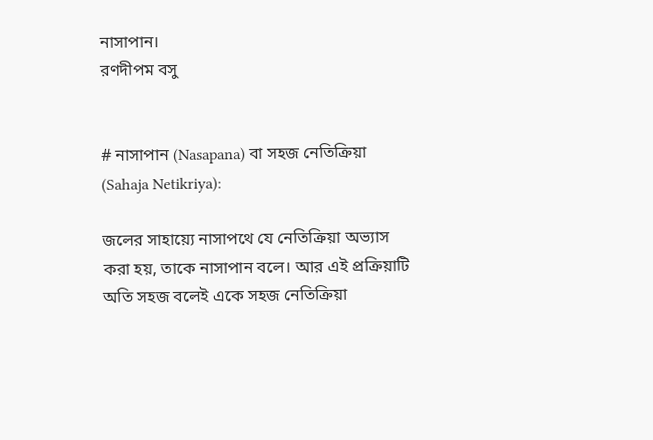নাসাপান।
রণদীপম বসু


# নাসাপান (Nasapana) বা সহজ নেতিক্রিয়া (Sahaja Netikriya):

জলের সাহায়্যে নাসাপথে যে নেতিক্রিয়া অভ্যাস করা হয়, তাকে নাসাপান বলে। আর এই প্রক্রিয়াটি অতি সহজ বলেই একে সহজ নেতিক্রিয়া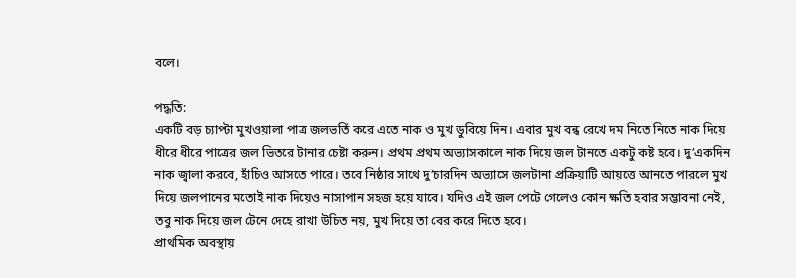বলে।

পদ্ধতি:
একটি বড় চ্যাপ্টা মুখওয়ালা পাত্র জলভর্তি করে এতে নাক ও মুখ ডুবিয়ে দিন। এবার মুখ বন্ধ রেখে দম নিতে নিতে নাক দিয়ে ধীরে ধীরে পাত্রের জল ভিতরে টানার চেষ্টা করুন। প্রথম প্রথম অভ্যাসকালে নাক দিয়ে জল টানতে একটু কষ্ট হবে। দু’একদিন নাক জ্বালা করবে, হাঁচিও আসতে পারে। তবে নিষ্ঠার সাথে দু’চারদিন অভ্যাসে জলটানা প্রক্রিয়াটি আয়ত্তে আনতে পারলে মুখ দিয়ে জলপানের মতোই নাক দিয়েও নাসাপান সহজ হয়ে যাবে। যদিও এই জল পেটে গেলেও কোন ক্ষতি হবার সম্ভাবনা নেই, তবু নাক দিয়ে জল টেনে দেহে রাখা উচিত নয়, মুখ দিয়ে তা বের করে দিতে হবে।
প্রাথমিক অবস্থায়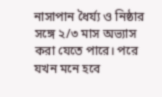নাসাপান ধৈর্য্য ও নিষ্ঠার সঙ্গে ২/৩ মাস অভ্যাস করা যেতে পারে। পরে যখন মনে হবে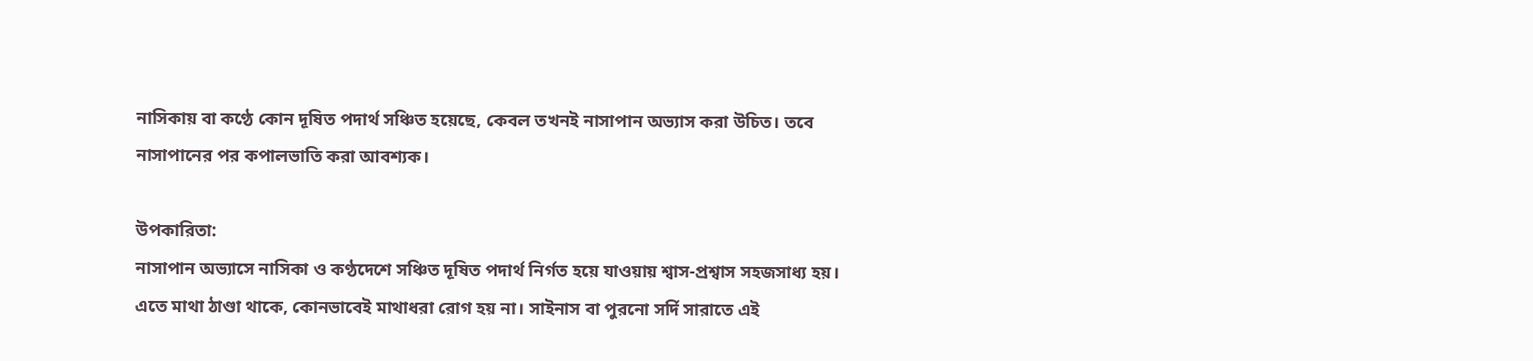নাসিকায় বা কণ্ঠে কোন দূষিত পদার্থ সঞ্চিত হয়েছে, কেবল তখনই নাসাপান অভ্যাস করা উচিত। তবে নাসাপানের পর কপালভাতি করা আবশ্যক।

উপকারিতা:
নাসাপান অভ্যাসে নাসিকা ও কণ্ঠদেশে সঞ্চিত দূষিত পদার্থ নির্গত হয়ে যাওয়ায় শ্বাস-প্রশ্বাস সহজসাধ্য হয়। এতে মাথা ঠাণ্ডা থাকে, কোনভাবেই মাথাধরা রোগ হয় না। সাইনাস বা পুরনো সর্দি সারাতে এই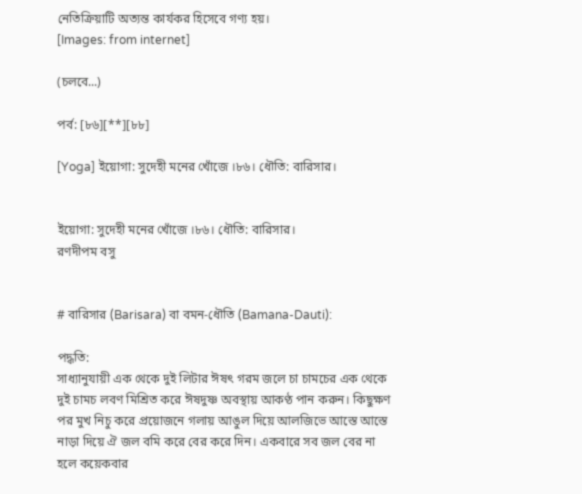নেতিক্রিয়াটি অত্যন্ত কার্যকর হিসেবে গণ্য হয়।
[Images: from internet]

(চলবে...)

পর্ব: [৮৬][**][৮৮]

[Yoga] ইয়োগা: সুদেহী মনের খোঁজে ।৮৬। ধৌতি: বারিসার।


ইয়োগা: সুদেহী মনের খোঁজে ।৮৬। ধৌতি: বারিসার।
রণদীপম বসু


# বারিসার (Barisara) বা বমন-ধৌতি (Bamana-Dauti):

পদ্ধতি:
সাধ্যানুযায়ী এক থেকে দুই লিটার ঈষৎ গরম জলে চা চামচের এক থেকে দুই চামচ লবণ মিশ্রিত করে ঈষদুষ্ণ অবস্থায় আকণ্ঠ পান করুন। কিছুক্ষণ পর মুখ নিচু করে প্রয়োজনে গলায় আঙুল দিয়ে আলজিভে আস্তে আস্তে নাড়া দিয়ে ঐ জল বমি করে বের করে দিন। একবারে সব জল বের না হলে কয়েকবার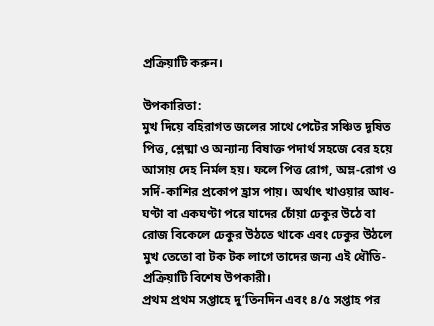প্রক্রিয়াটি করুন।

উপকারিতা:
মুখ দিয়ে বহিরাগত জলের সাথে পেটের সঞ্চিত দূষিত পিত্ত, শ্লেষ্মা ও অন্যান্য বিষাক্ত পদার্থ সহজে বের হয়ে আসায় দেহ নির্মল হয়। ফলে পিত্ত রোগ, অম্ল-রোগ ও সর্দি-কাশির প্রকোপ হ্রাস পায়। অর্থাৎ খাওয়ার আধ-ঘণ্টা বা একঘণ্টা পরে যাদের চোঁয়া ঢেকুর উঠে বা রোজ বিকেলে ঢেকুর উঠতে থাকে এবং ঢেকুর উঠলে মুখ তেতো বা টক টক লাগে তাদের জন্য এই ধৌতি-প্রক্রিয়াটি বিশেষ উপকারী।
প্রথম প্রথম সপ্তাহে দু’তিনদিন এবং ৪/৫ সপ্তাহ পর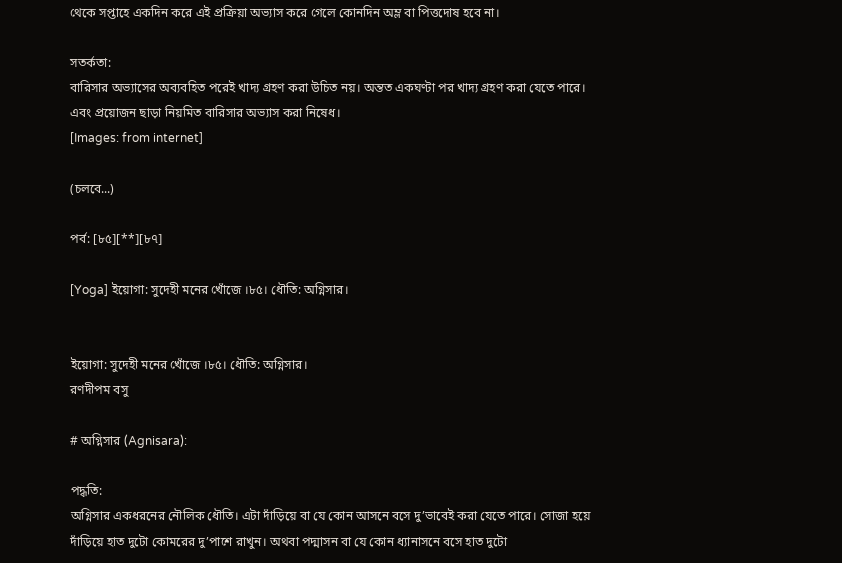থেকে সপ্তাহে একদিন করে এই প্রক্রিয়া অভ্যাস করে গেলে কোনদিন অম্ল বা পিত্তদোষ হবে না।

সতর্কতা:
বারিসার অভ্যাসের অব্যবহিত পরেই খাদ্য গ্রহণ করা উচিত নয়। অন্তত একঘণ্টা পর খাদ্য গ্রহণ করা যেতে পারে। এবং প্রয়োজন ছাড়া নিয়মিত বারিসার অভ্যাস করা নিষেধ।
[Images: from internet]

(চলবে...)

পর্ব: [৮৫][**][৮৭]

[Yoga] ইয়োগা: সুদেহী মনের খোঁজে ।৮৫। ধৌতি: অগ্নিসার।


ইয়োগা: সুদেহী মনের খোঁজে ।৮৫। ধৌতি: অগ্নিসার।
রণদীপম বসু

# অগ্নিসার (Agnisara):

পদ্ধতি:
অগ্নিসার একধরনের নৌলিক ধৌতি। এটা দাঁড়িয়ে বা যে কোন আসনে বসে দু’ভাবেই করা যেতে পারে। সোজা হয়ে দাঁড়িয়ে হাত দুটো কোমরের দু’পাশে রাখুন। অথবা পদ্মাসন বা যে কোন ধ্যানাসনে বসে হাত দুটো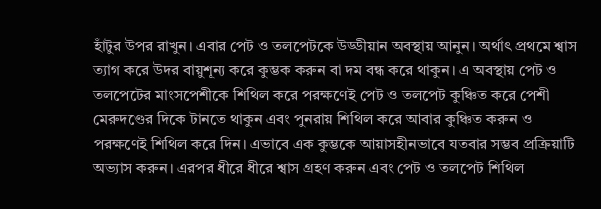হাঁটুর উপর রাখুন। এবার পেট ও তলপেটকে উড্ডীয়ান অবস্থায় আনুন। অর্থাৎ প্রথমে শ্বাস ত্যাগ করে উদর বায়ুশূন্য করে কুম্ভক করুন বা দম বন্ধ করে থাকুন। এ অবস্থায় পেট ও তলপেটের মাংসপেশীকে শিথিল করে পরক্ষণেই পেট ও তলপেট কুঞ্চিত করে পেশী মেরুদণ্ডের দিকে টানতে থাকুন এবং পুনরায় শিথিল করে আবার কুঞ্চিত করুন ও পরক্ষণেই শিথিল করে দিন। এভাবে এক কুম্ভকে আয়াসহীনভাবে যতবার সম্ভব প্রক্রিয়াটি অভ্যাস করুন। এরপর ধীরে ধীরে শ্বাস গ্রহণ করুন এবং পেট ও তলপেট শিথিল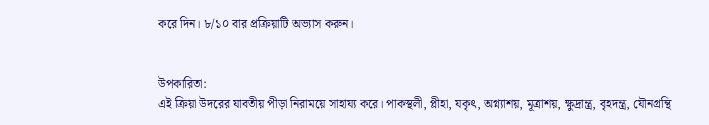করে দিন। ৮/১০ বার প্রক্রিয়াটি অভ্যাস করুন।


উপকারিতা:
এই ক্রিয়া উদরের যাবতীয় পীড়া নিরাময়ে সাহায্য করে। পাকস্থলী, প্লীহা, যকৃৎ, অগ্ন্যাশয়, মূত্রাশয়, ক্ষুদ্রান্ত্র, বৃহদন্ত্র, যৌনগ্রন্থি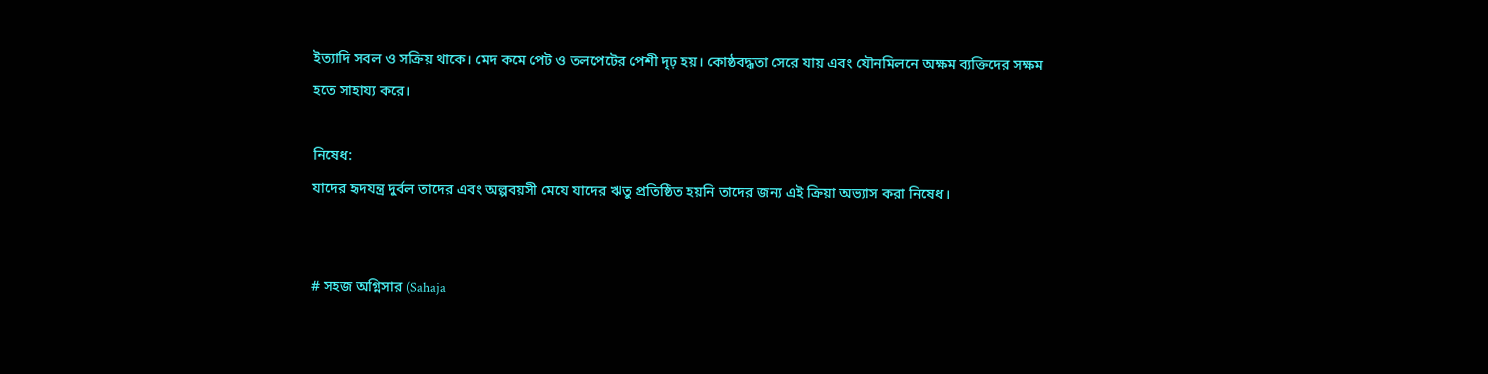ইত্যাদি সবল ও সক্রিয় থাকে। মেদ কমে পেট ও তলপেটের পেশী দৃঢ় হয়। কোষ্ঠবদ্ধতা সেরে যায় এবং যৌনমিলনে অক্ষম ব্যক্তিদের সক্ষম হতে সাহায্য করে।

নিষেধ:
যাদের হৃদযন্ত্র দুর্বল তাদের এবং অল্পবয়সী মেযে যাদের ঋতু প্রতিষ্ঠিত হয়নি তাদের জন্য এই ক্রিয়া অভ্যাস করা নিষেধ।


# সহজ অগ্নিসার (Sahaja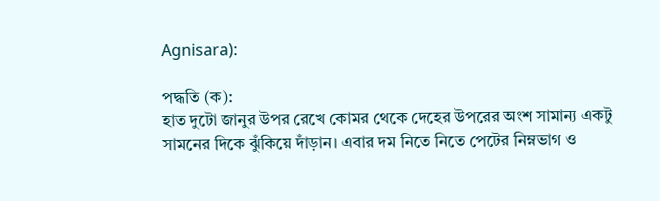Agnisara):

পদ্ধতি (ক):
হাত দুটো জানুর উপর রেখে কোমর থেকে দেহের উপরের অংশ সামান্য একটু সামনের দিকে ঝুঁকিয়ে দাঁড়ান। এবার দম নিতে নিতে পেটের নিম্নভাগ ও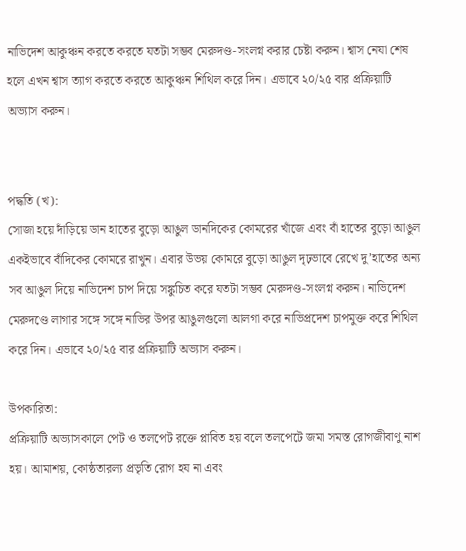নাভিদেশ আকুঞ্চন করতে করতে যতটা সম্ভব মেরুদণ্ড-সংলগ্ন করার চেষ্টা করুন। শ্বাস নেযা শেষ হলে এখন শ্বাস ত্যাগ করতে করতে আকুঞ্চন শিথিল করে দিন। এভাবে ২০/২৫ বার প্রক্রিয়াটি অভ্যাস করুন।


পদ্ধতি (খ):
সোজা হয়ে দাঁড়িয়ে ডান হাতের বুড়ো আঙুল ডানদিকের কোমরের খাঁজে এবং বাঁ হাতের বুড়ো আঙুল একইভাবে বাঁদিকের কোমরে রাখুন। এবার উভয় কোমরে বুড়ো আঙুল দৃঢ়ভাবে রেখে দু’হাতের অন্য সব আঙুল দিয়ে নাভিদেশ চাপ দিয়ে সঙ্কুচিত করে যতটা সম্ভব মেরুদণ্ড-সংলগ্ন করুন। নাভিদেশ মেরুদণ্ডে লাগার সঙ্গে সঙ্গে নাভির উপর আঙুলগুলো আলগা করে নাভিপ্রদেশ চাপমুক্ত করে শিথিল করে দিন। এভাবে ২০/২৫ বার প্রক্রিয়াটি অভ্যাস করুন।

উপকারিতা:
প্রক্রিয়াটি অভ্যাসকালে পেট ও তলপেট রক্তে প্লাবিত হয় বলে তলপেটে জমা সমস্ত রোগজীবাণু নাশ হয়। আমাশয়, কোষ্ঠতারল্য প্রভৃতি রোগ হয না এবং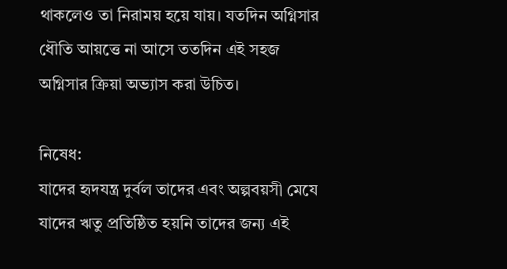থাকলেও তা নিরাময় হয়ে যায়। যতদিন অগ্নিসার ধৌতি আয়ত্তে না আসে ততদিন এই সহজ অগ্নিসার ক্রিয়া অভ্যাস করা উচিত।

নিষেধ:
যাদের হৃদযন্ত্র দুর্বল তাদের এবং অল্পবয়সী মেযে যাদের ঋতু প্রতিষ্ঠিত হয়নি তাদের জন্য এই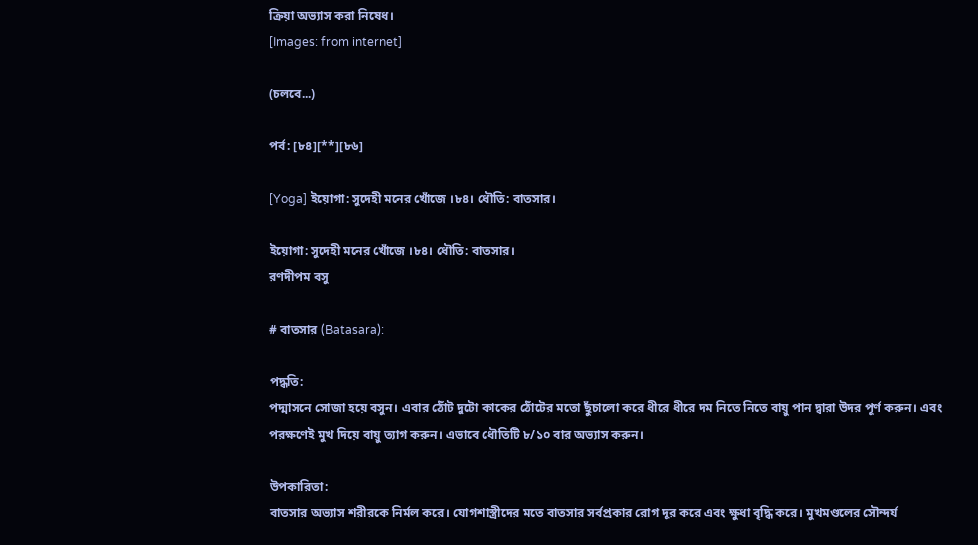ক্রিয়া অভ্যাস করা নিষেধ।
[Images: from internet]

(চলবে...)

পর্ব: [৮৪][**][৮৬]

[Yoga] ইয়োগা: সুদেহী মনের খোঁজে ।৮৪। ধৌতি: বাতসার।

ইয়োগা: সুদেহী মনের খোঁজে ।৮৪। ধৌতি: বাতসার।
রণদীপম বসু

# বাতসার (Batasara):

পদ্ধতি:
পদ্মাসনে সোজা হয়ে বসুন। এবার ঠোঁট দুটো কাকের ঠোঁটের মতো ছুঁচালো করে ধীরে ধীরে দম নিতে নিতে বায়ু পান দ্বারা উদর পূর্ণ করুন। এবং পরক্ষণেই মুখ দিয়ে বায়ু ত্যাগ করুন। এভাবে ধৌতিটি ৮/১০ বার অভ্যাস করুন।

উপকারিতা:
বাতসার অভ্যাস শরীরকে নির্মল করে। যোগশাস্ত্রীদের মতে বাতসার সর্বপ্রকার রোগ দূর করে এবং ক্ষুধা বৃদ্ধি করে। মুখমণ্ডলের সৌন্দর্য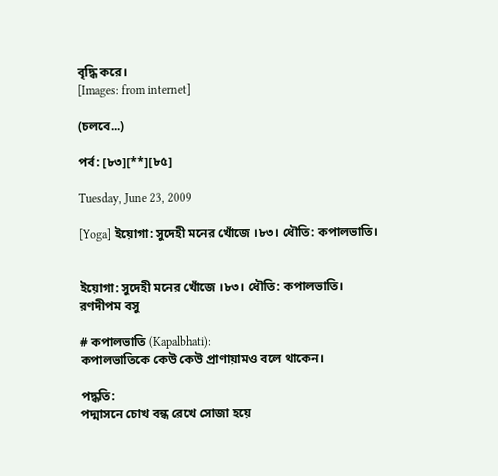বৃদ্ধি করে।
[Images: from internet]

(চলবে...)

পর্ব: [৮৩][**][৮৫]

Tuesday, June 23, 2009

[Yoga] ইয়োগা: সুদেহী মনের খোঁজে ।৮৩। ধৌতি: কপালভাতি।


ইয়োগা: সুদেহী মনের খোঁজে ।৮৩। ধৌতি: কপালভাতি।
রণদীপম বসু

# কপালভাতি (Kapalbhati):
কপালভাতিকে কেউ কেউ প্রাণায়ামও বলে থাকেন।

পদ্ধতি:
পদ্মাসনে চোখ বন্ধ রেখে সোজা হয়ে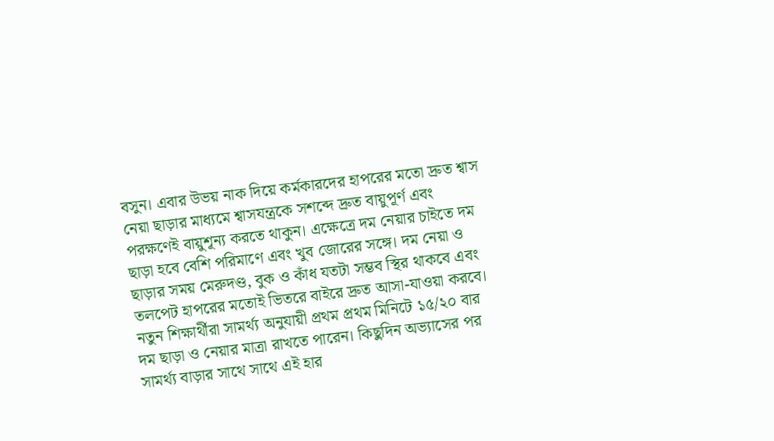বসুন। এবার উভয় নাক দিয়ে কর্মকারদের হাপরের মতো দ্রুত শ্বাস নেয়া ছাড়ার মাধ্যমে শ্বাসযন্ত্রকে সশব্দে দ্রুত বায়ুপূর্ণ এবং পরক্ষণেই বায়ুশূন্য করতে থাকুন। এক্ষেত্রে দম নেয়ার চাইতে দম ছাড়া হবে বেশি পরিমাণে এবং খুব জোরের সঙ্গে। দম নেয়া ও ছাড়ার সময় মেরুদণ্ড, বুক ও কাঁধ যতটা সম্ভব স্থির থাকবে এবং তলপেট হাপরের মতোই ভিতরে বাইরে দ্রুত আসা-যাওয়া করবে।
নতুন শিক্ষার্থীরা সামর্থ্য অনুযায়ী প্রথম প্রথম মিনিটে ১৫/২০ বার দম ছাড়া ও নেয়ার মাত্রা রাখতে পারেন। কিছুদিন অভ্যাসের পর সামর্থ্য বাড়ার সাথে সাথে এই হার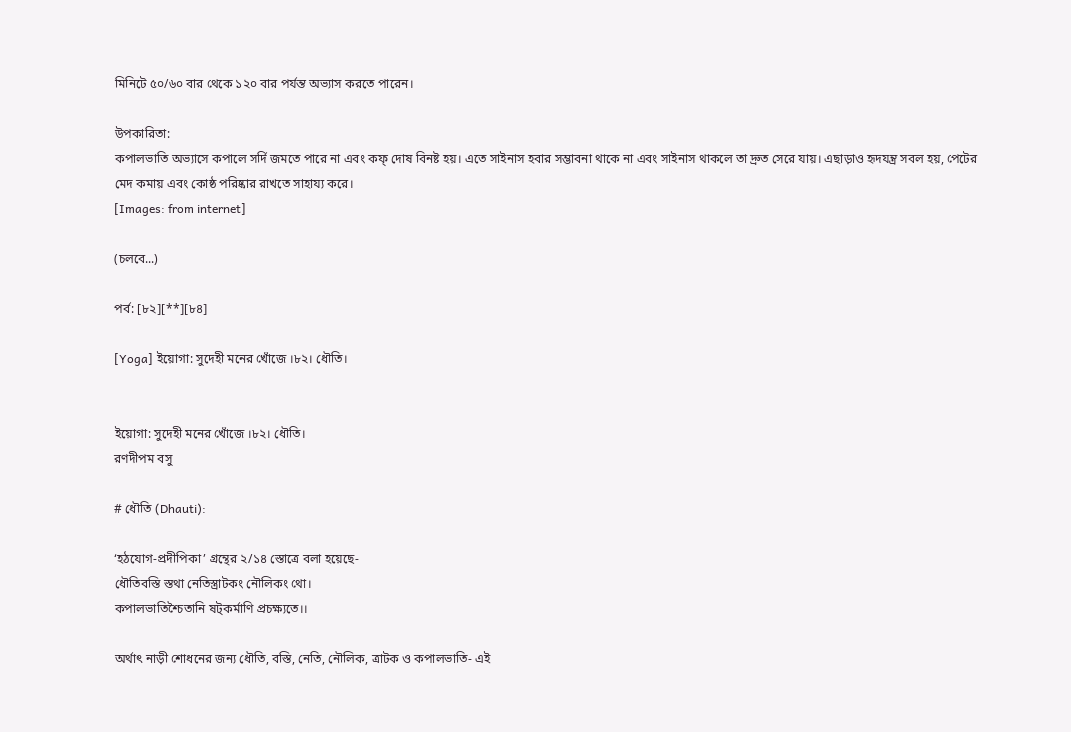মিনিটে ৫০/৬০ বার থেকে ১২০ বার পর্যন্ত অভ্যাস করতে পারেন।

উপকারিতা:
কপালভাতি অভ্যাসে কপালে সর্দি জমতে পারে না এবং কফ্ দোষ বিনষ্ট হয়। এতে সাইনাস হবার সম্ভাবনা থাকে না এবং সাইনাস থাকলে তা দ্রুত সেরে যায়। এছাড়াও হৃদযন্ত্র সবল হয়, পেটের মেদ কমায় এবং কোষ্ঠ পরিষ্কার রাখতে সাহায্য করে।
[Images: from internet]

(চলবে...)

পর্ব: [৮২][**][৮৪]

[Yoga] ইয়োগা: সুদেহী মনের খোঁজে ।৮২। ধৌতি।


ইয়োগা: সুদেহী মনের খোঁজে ।৮২। ধৌতি।
রণদীপম বসু

# ধৌতি (Dhauti):

‘হঠযোগ-প্রদীপিকা’ গ্রন্থের ২/১৪ স্তোত্রে বলা হয়েছে-
ধৌতিবস্তি স্তথা নেতিস্ত্রাটকং নৌলিকং থো।
কপালভাতিশ্চৈতানি ষট্কর্মাণি প্রচক্ষ্যতে।।

অর্থাৎ নাড়ী শোধনের জন্য ধৌতি, বস্তি, নেতি, নৌলিক, ত্রাটক ও কপালভাতি- এই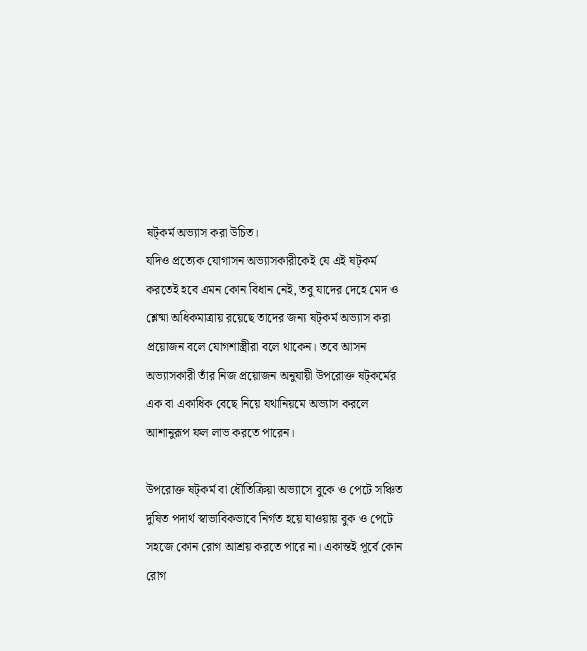ষট্কর্ম অভ্যাস করা উচিত।
যদিও প্রত্যেক যোগাসন অভ্যাসকারীকেই যে এই ষট্কর্ম করতেই হবে এমন কোন বিধান নেই, তবু যাদের দেহে মেদ ও শ্লেষ্মা অধিকমাত্রায় রয়েছে তাদের জন্য ষট্কর্ম অভ্যাস করা প্রয়োজন বলে যোগশাস্ত্রীরা বলে থাকেন। তবে আসন অভ্যাসকারী তাঁর নিজ প্রয়োজন অনুযায়ী উপরোক্ত ষট্কর্মের এক বা একাধিক বেছে নিয়ে যথানিয়মে অভ্যাস করলে আশানুরূপ ফল লাভ করতে পারেন।

উপরোক্ত ষট্কর্ম বা ধৌতিক্রিয়া অভ্যাসে বুকে ও পেটে সঞ্চিত দুষিত পদার্থ স্বাভাবিকভাবে নির্গত হয়ে যাওয়ায় বুক ও পেটে সহজে কোন রোগ আশ্রয় করতে পারে না। একান্তই পূর্বে কোন রোগ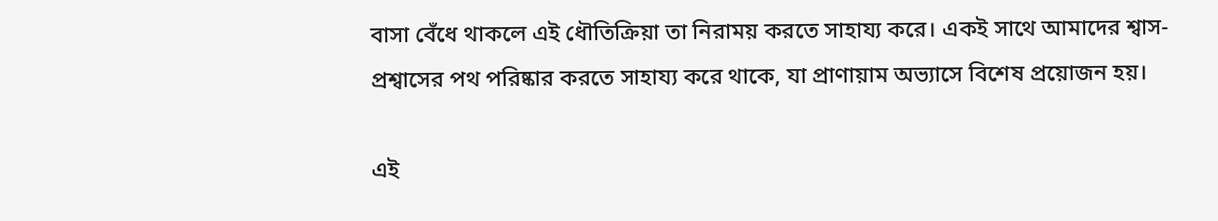বাসা বেঁধে থাকলে এই ধৌতিক্রিয়া তা নিরাময় করতে সাহায্য করে। একই সাথে আমাদের শ্বাস-প্রশ্বাসের পথ পরিষ্কার করতে সাহায্য করে থাকে, যা প্রাণায়াম অভ্যাসে বিশেষ প্রয়োজন হয়।

এই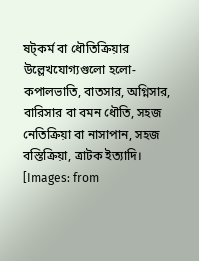ষট্কর্ম বা ধৌতিক্রিয়ার উল্লেখযোগ্যগুলো হলো- কপালভাতি, বাতসার, অগ্নিসার, বারিসার বা বমন ধৌতি, সহজ নেতিক্রিয়া বা নাসাপান, সহজ বস্তিক্রিয়া, ত্রাটক ইত্যাদি।
[Images: from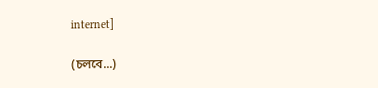internet]

(চলবে...)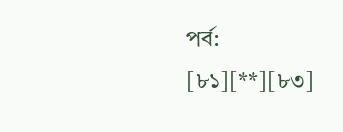পর্ব: [৮১][**][৮৩]